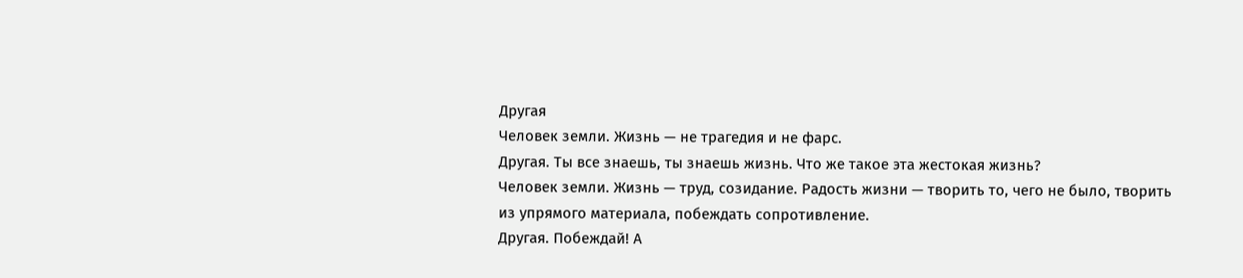Другая
Человек земли. Жизнь — не трагедия и не фарс.
Другая. Ты все знаешь, ты знаешь жизнь. Что же такое эта жестокая жизнь?
Человек земли. Жизнь — труд, созидание. Радость жизни — творить то, чего не было, творить из упрямого материала, побеждать сопротивление.
Другая. Побеждай! А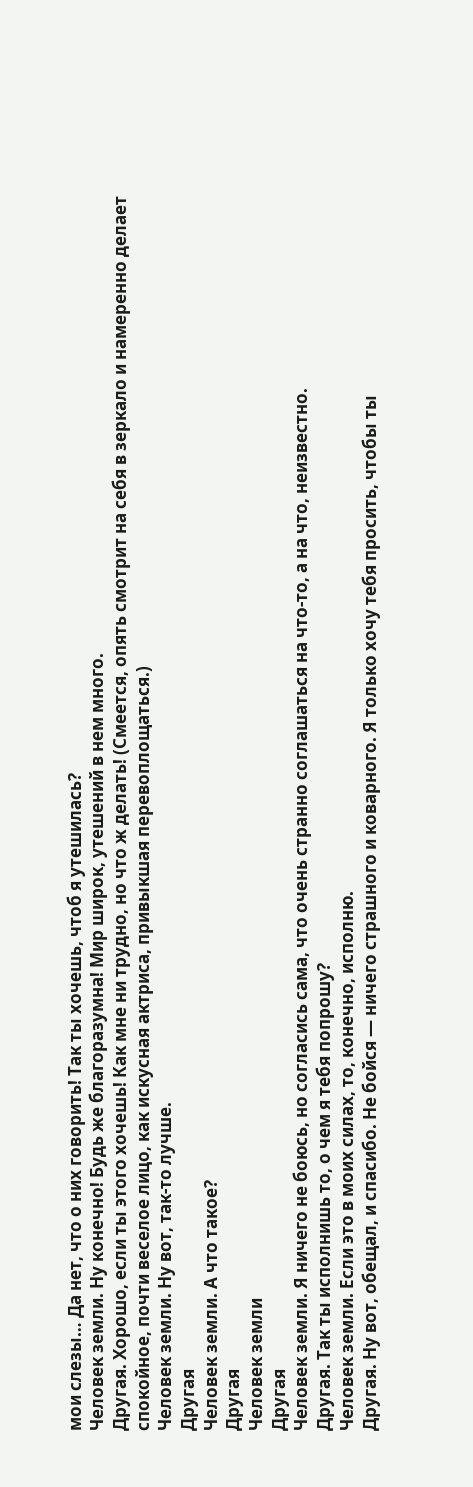мои слезы… Да нет, что о них говорить! Так ты хочешь, чтоб я утешилась?
Человек земли. Ну конечно! Будь же благоразумна! Мир широк, утешений в нем много.
Другая. Хорошо, если ты этого хочешь! Как мне ни трудно, но что ж делать! (Смеется, опять смотрит на себя в зеркало и намеренно делает спокойное, почти веселое лицо, как искусная актриса, привыкшая перевоплощаться.)
Человек земли. Ну вот, так-то лучше.
Другая
Человек земли. А что такое?
Другая
Человек земли
Другая
Человек земли. Я ничего не боюсь, но согласись сама, что очень странно соглашаться на что-то, а на что, неизвестно.
Другая. Так ты исполнишь то, о чем я тебя попрошу?
Человек земли. Если это в моих силах, то, конечно, исполню.
Другая. Ну вот, обещал, и спасибо. Не бойся — ничего страшного и коварного. Я только хочу тебя просить, чтобы ты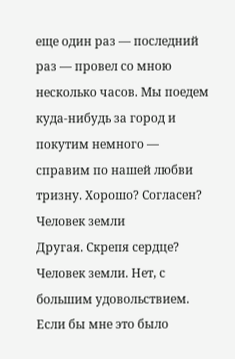еще один раз — последний раз — провел со мною несколько часов. Мы поедем куда-нибудь за город и покутим немного — справим по нашей любви тризну. Хорошо? Согласен?
Человек земли
Другая. Скрепя сердце?
Человек земли. Нет, с большим удовольствием. Если бы мне это было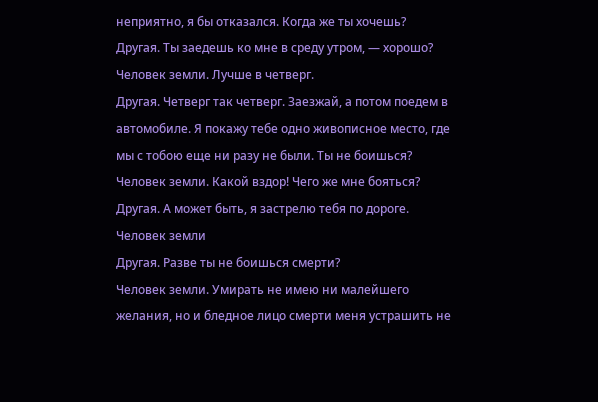неприятно, я бы отказался. Когда же ты хочешь?
Другая. Ты заедешь ко мне в среду утром, — хорошо?
Человек земли. Лучше в четверг.
Другая. Четверг так четверг. Заезжай, а потом поедем в автомобиле. Я покажу тебе одно живописное место, где мы с тобою еще ни разу не были. Ты не боишься?
Человек земли. Какой вздор! Чего же мне бояться?
Другая. А может быть, я застрелю тебя по дороге.
Человек земли
Другая. Разве ты не боишься смерти?
Человек земли. Умирать не имею ни малейшего желания, но и бледное лицо смерти меня устрашить не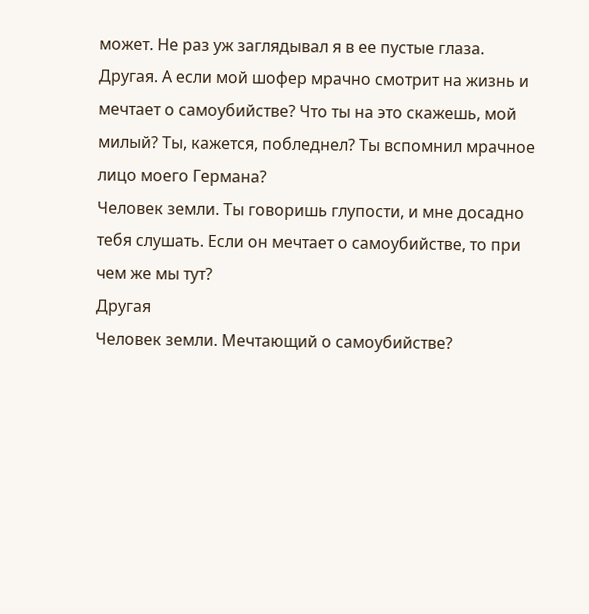может. Не раз уж заглядывал я в ее пустые глаза.
Другая. А если мой шофер мрачно смотрит на жизнь и мечтает о самоубийстве? Что ты на это скажешь, мой милый? Ты, кажется, побледнел? Ты вспомнил мрачное лицо моего Германа?
Человек земли. Ты говоришь глупости, и мне досадно тебя слушать. Если он мечтает о самоубийстве, то при чем же мы тут?
Другая
Человек земли. Мечтающий о самоубийстве?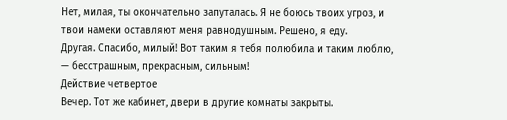Нет, милая, ты окончательно запуталась. Я не боюсь твоих угроз, и твои намеки оставляют меня равнодушным. Решено, я еду.
Другая. Спасибо, милый! Вот таким я тебя полюбила и таким люблю, — бесстрашным, прекрасным, сильным!
Действие четвертое
Вечер. Тот же кабинет, двери в другие комнаты закрыты.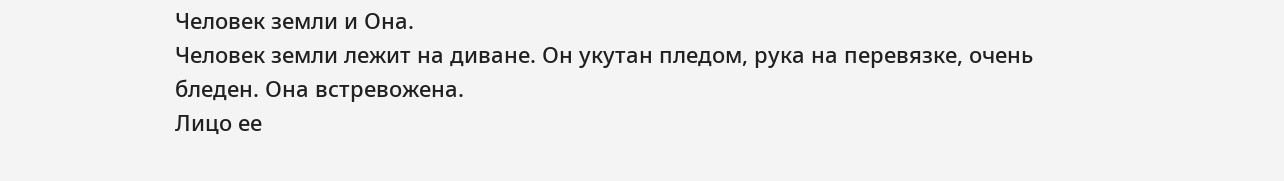Человек земли и Она.
Человек земли лежит на диване. Он укутан пледом, рука на перевязке, очень бледен. Она встревожена.
Лицо ее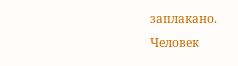заплакано.
Человек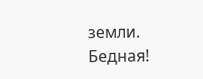земли. Бедная!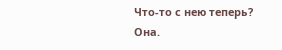Что-то с нею теперь?
Она.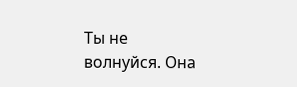Ты не волнуйся. Она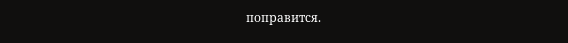поправится.